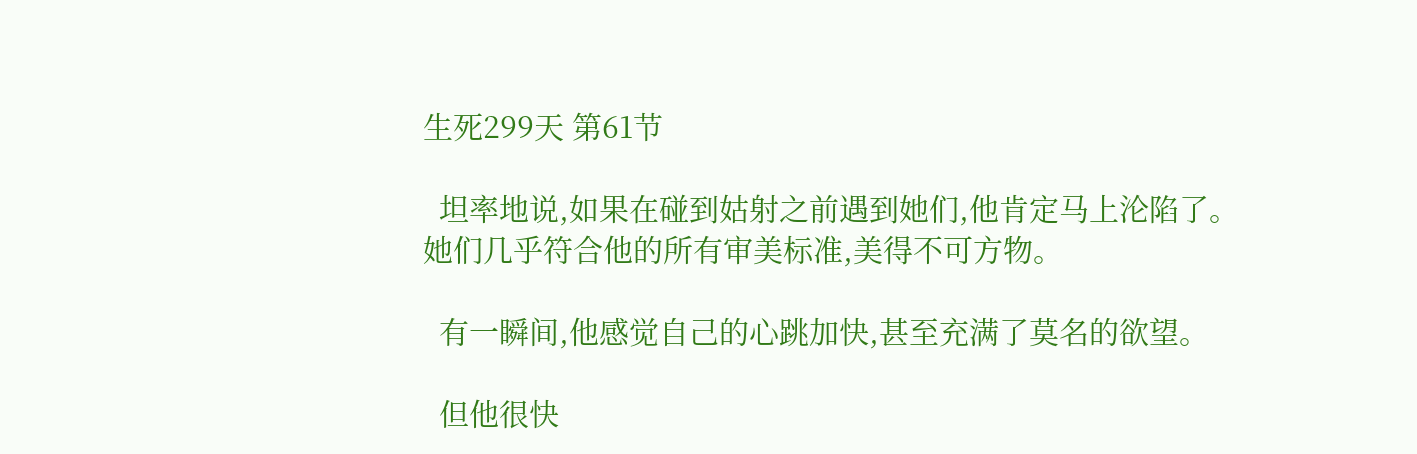生死299天 第61节

  坦率地说,如果在碰到姑射之前遇到她们,他肯定马上沦陷了。她们几乎符合他的所有审美标准,美得不可方物。

  有一瞬间,他感觉自己的心跳加快,甚至充满了莫名的欲望。

  但他很快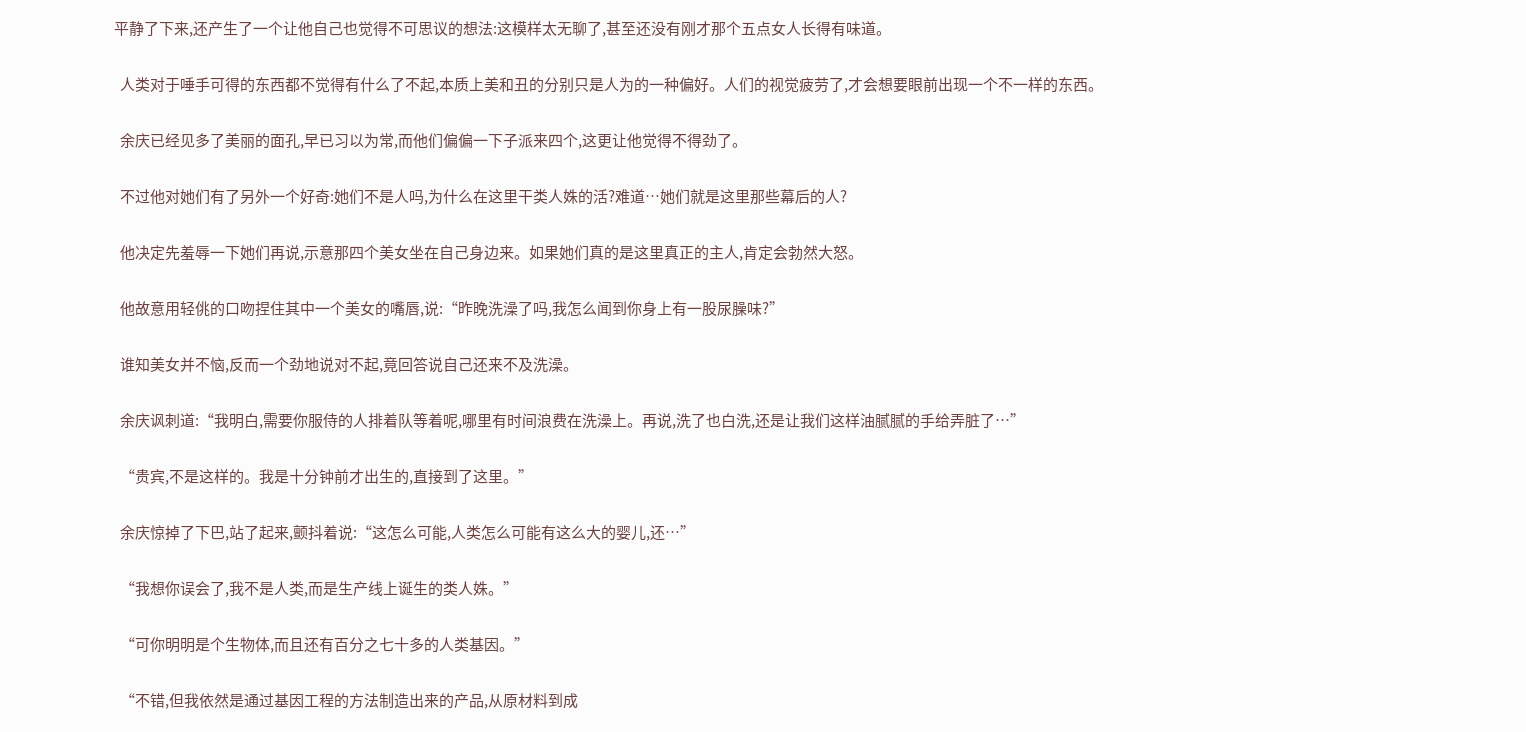平静了下来,还产生了一个让他自己也觉得不可思议的想法:这模样太无聊了,甚至还没有刚才那个五点女人长得有味道。

  人类对于唾手可得的东西都不觉得有什么了不起,本质上美和丑的分别只是人为的一种偏好。人们的视觉疲劳了,才会想要眼前出现一个不一样的东西。

  余庆已经见多了美丽的面孔,早已习以为常,而他们偏偏一下子派来四个,这更让他觉得不得劲了。

  不过他对她们有了另外一个好奇:她们不是人吗,为什么在这里干类人姝的活?难道…她们就是这里那些幕后的人?

  他决定先羞辱一下她们再说,示意那四个美女坐在自己身边来。如果她们真的是这里真正的主人,肯定会勃然大怒。

  他故意用轻佻的口吻捏住其中一个美女的嘴唇,说:“昨晚洗澡了吗,我怎么闻到你身上有一股尿臊味?”

  谁知美女并不恼,反而一个劲地说对不起,竟回答说自己还来不及洗澡。

  余庆讽刺道:“我明白,需要你服侍的人排着队等着呢,哪里有时间浪费在洗澡上。再说,洗了也白洗,还是让我们这样油腻腻的手给弄脏了…”

  “贵宾,不是这样的。我是十分钟前才出生的,直接到了这里。”

  余庆惊掉了下巴,站了起来,颤抖着说:“这怎么可能,人类怎么可能有这么大的婴儿,还…”

  “我想你误会了,我不是人类,而是生产线上诞生的类人姝。”

  “可你明明是个生物体,而且还有百分之七十多的人类基因。”

  “不错,但我依然是通过基因工程的方法制造出来的产品,从原材料到成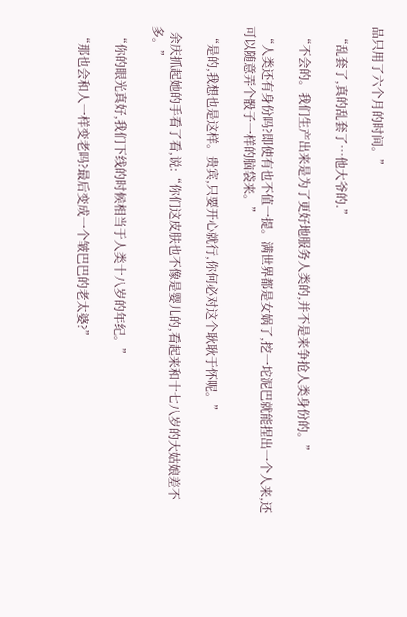品只用了六个月的时间。”

  “乱套了,真的乱套了…他大爷的.”

  “不会的。我们生产出来是为了更好地服务人类的,并不是来争抢人类身份的。”

  “人类还有身份吗?即使有也不值一提。满世界都是女娲了,挖一坨泥巴就能捏出一个人来,还可以随意弄个骰子一样的脑袋来。”

  “是的,我想也是这样。贵宾,只要开心就行,你何必对这个耿耿于怀呢。”

  余庆抓起她的手看了看,说:“你们这皮肤也不像是婴儿的,看起来和十七八岁的大姑娘差不多。”

  “你的眼光真好,我们下线的时候相当于人类十八岁的年纪。”

  “那也会和人一样变老吗?最后变成一个皱巴巴的老太婆?”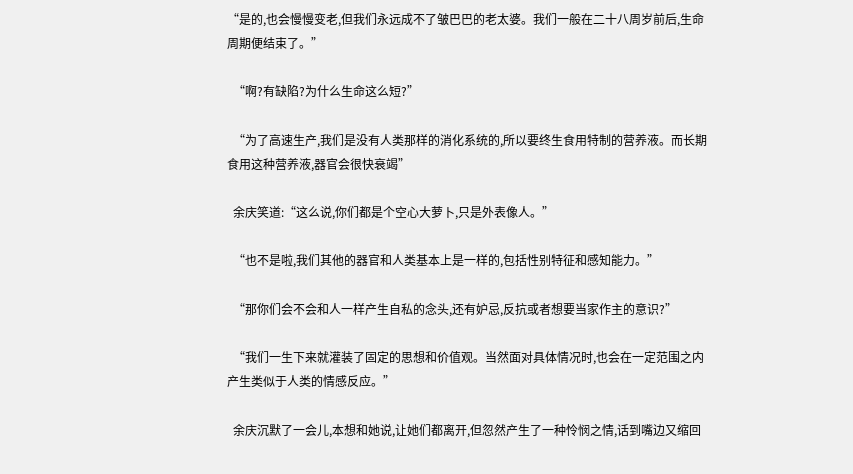“是的,也会慢慢变老,但我们永远成不了皱巴巴的老太婆。我们一般在二十八周岁前后,生命周期便结束了。”

  “啊?有缺陷?为什么生命这么短?”

  “为了高速生产,我们是没有人类那样的消化系统的,所以要终生食用特制的营养液。而长期食用这种营养液,器官会很快衰竭”

  余庆笑道:“这么说,你们都是个空心大萝卜,只是外表像人。”

  “也不是啦,我们其他的器官和人类基本上是一样的,包括性别特征和感知能力。”

  “那你们会不会和人一样产生自私的念头,还有妒忌,反抗或者想要当家作主的意识?”

  “我们一生下来就灌装了固定的思想和价值观。当然面对具体情况时,也会在一定范围之内产生类似于人类的情感反应。”

  余庆沉默了一会儿,本想和她说,让她们都离开,但忽然产生了一种怜悯之情,话到嘴边又缩回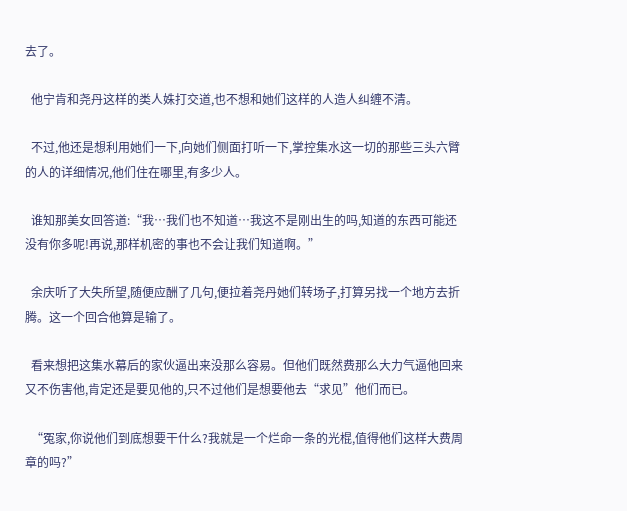去了。

  他宁肯和尧丹这样的类人姝打交道,也不想和她们这样的人造人纠缠不清。

  不过,他还是想利用她们一下,向她们侧面打听一下,掌控集水这一切的那些三头六臂的人的详细情况,他们住在哪里,有多少人。

  谁知那美女回答道:“我…我们也不知道…我这不是刚出生的吗,知道的东西可能还没有你多呢!再说,那样机密的事也不会让我们知道啊。”

  余庆听了大失所望,随便应酬了几句,便拉着尧丹她们转场子,打算另找一个地方去折腾。这一个回合他算是输了。

  看来想把这集水幕后的家伙逼出来没那么容易。但他们既然费那么大力气逼他回来又不伤害他,肯定还是要见他的,只不过他们是想要他去“求见”他们而已。

  “冤家,你说他们到底想要干什么?我就是一个烂命一条的光棍,值得他们这样大费周章的吗?”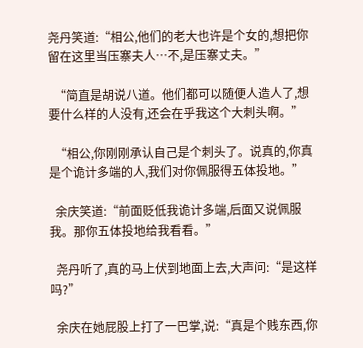尧丹笑道:“相公,他们的老大也许是个女的,想把你留在这里当压寨夫人…不,是压寨丈夫。”

  “简直是胡说八道。他们都可以随便人造人了,想要什么样的人没有,还会在乎我这个大刺头啊。”

  “相公,你刚刚承认自己是个刺头了。说真的,你真是个诡计多端的人,我们对你佩服得五体投地。”

  余庆笑道:“前面贬低我诡计多端,后面又说佩服我。那你五体投地给我看看。”

  尧丹听了,真的马上伏到地面上去,大声问:“是这样吗?”

  余庆在她屁股上打了一巴掌,说:“真是个贱东西,你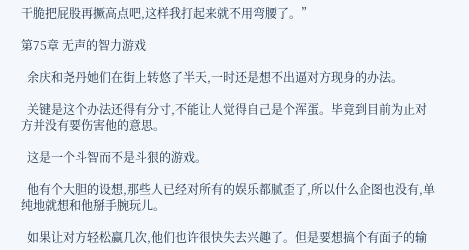干脆把屁股再撅高点吧,这样我打起来就不用弯腰了。”

第75章 无声的智力游戏

  余庆和尧丹她们在街上转悠了半天,一时还是想不出逼对方现身的办法。

  关键是这个办法还得有分寸,不能让人觉得自己是个浑蛋。毕竟到目前为止对方并没有要伤害他的意思。

  这是一个斗智而不是斗狠的游戏。

  他有个大胆的设想,那些人已经对所有的娱乐都腻歪了,所以什么企图也没有,单纯地就想和他掰手腕玩儿。

  如果让对方轻松赢几次,他们也许很快失去兴趣了。但是要想搞个有面子的输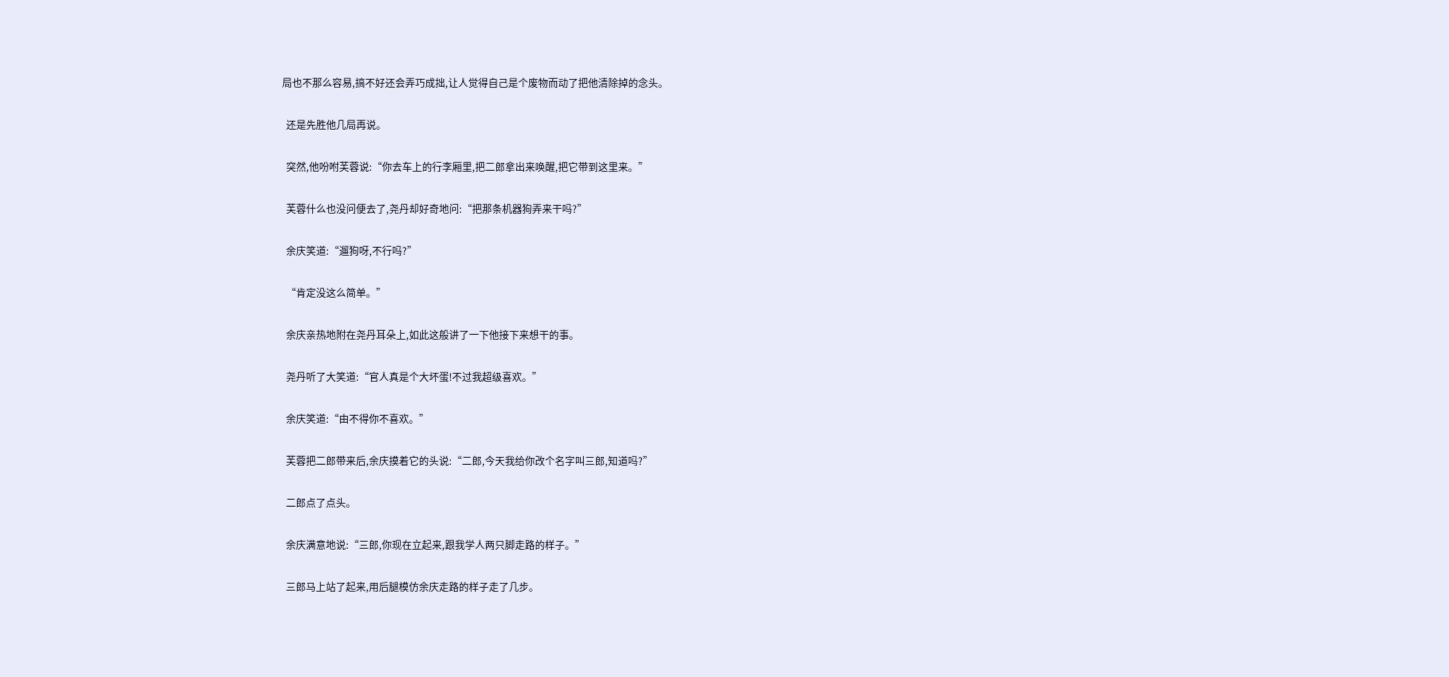局也不那么容易,搞不好还会弄巧成拙,让人觉得自己是个废物而动了把他清除掉的念头。

  还是先胜他几局再说。

  突然,他吩咐芙蓉说:“你去车上的行李厢里,把二郎拿出来唤醒,把它带到这里来。”

  芙蓉什么也没问便去了,尧丹却好奇地问:“把那条机器狗弄来干吗?”

  余庆笑道:“遛狗呀,不行吗?”

  “肯定没这么简单。”

  余庆亲热地附在尧丹耳朵上,如此这般讲了一下他接下来想干的事。

  尧丹听了大笑道:“官人真是个大坏蛋!不过我超级喜欢。”

  余庆笑道:“由不得你不喜欢。”

  芙蓉把二郎带来后,余庆摸着它的头说:“二郎,今天我给你改个名字叫三郎,知道吗?”

  二郎点了点头。

  余庆满意地说:“三郎,你现在立起来,跟我学人两只脚走路的样子。”

  三郎马上站了起来,用后腿模仿余庆走路的样子走了几步。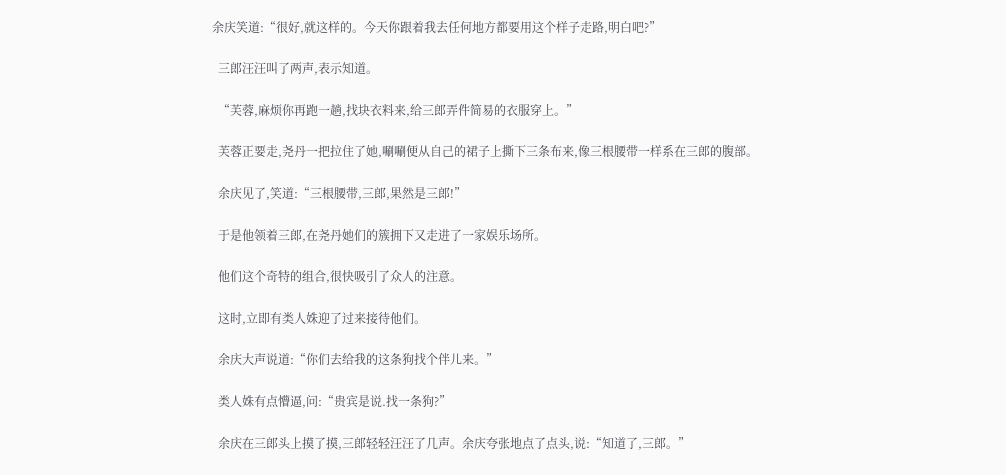余庆笑道:“很好,就这样的。今天你跟着我去任何地方都要用这个样子走路,明白吧?”

  三郎汪汪叫了两声,表示知道。

  “芙蓉,麻烦你再跑一趟,找块衣料来,给三郎弄件简易的衣服穿上。”

  芙蓉正要走,尧丹一把拉住了她,唰唰便从自己的裙子上撕下三条布来,像三根腰带一样系在三郎的腹部。

  余庆见了,笑道:“三根腰带,三郎,果然是三郎!”

  于是他领着三郎,在尧丹她们的簇拥下又走进了一家娱乐场所。

  他们这个奇特的组合,很快吸引了众人的注意。

  这时,立即有类人姝迎了过来接待他们。

  余庆大声说道:“你们去给我的这条狗找个伴儿来。”

  类人姝有点懵逼,问:“贵宾是说.找一条狗?”

  余庆在三郎头上摸了摸,三郎轻轻汪汪了几声。余庆夸张地点了点头,说:“知道了,三郎。”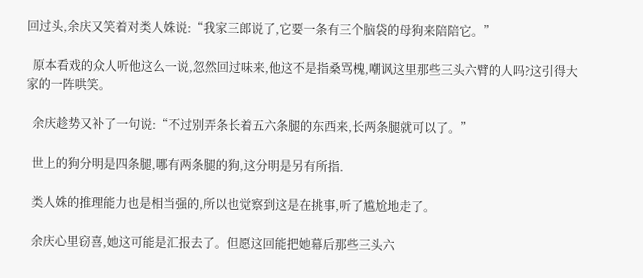回过头,余庆又笑着对类人姝说:“我家三郎说了,它要一条有三个脑袋的母狗来陪陪它。”

  原本看戏的众人听他这么一说,忽然回过味来,他这不是指桑骂槐,嘲讽这里那些三头六臂的人吗?这引得大家的一阵哄笑。

  余庆趁势又补了一句说:“不过别弄条长着五六条腿的东西来,长两条腿就可以了。”

  世上的狗分明是四条腿,哪有两条腿的狗,这分明是另有所指.

  类人姝的推理能力也是相当强的,所以也觉察到这是在挑事,听了尴尬地走了。

  余庆心里窃喜,她这可能是汇报去了。但愿这回能把她幕后那些三头六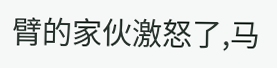臂的家伙激怒了,马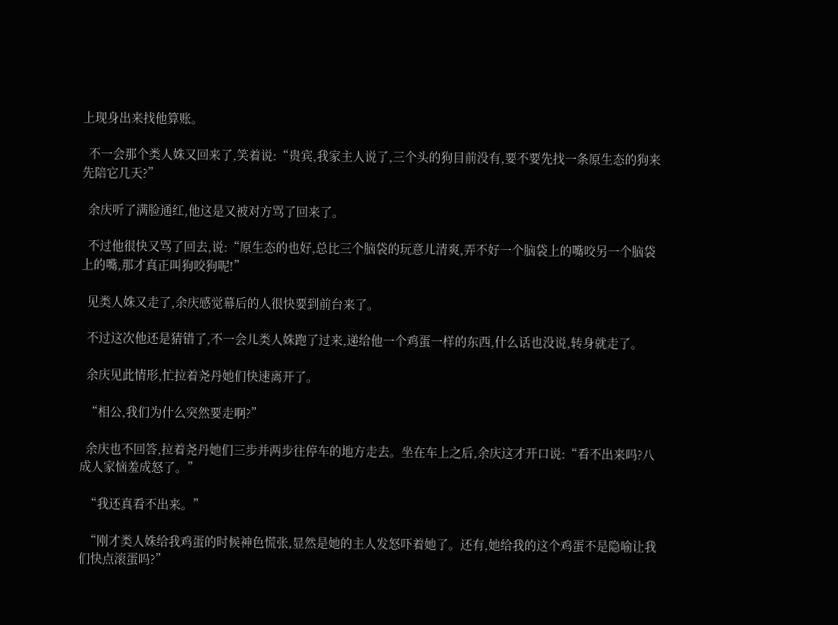上现身出来找他算账。

  不一会那个类人姝又回来了,笑着说:“贵宾,我家主人说了,三个头的狗目前没有,要不要先找一条原生态的狗来先陪它几天?”

  余庆听了满脸通红,他这是又被对方骂了回来了。

  不过他很快又骂了回去,说:“原生态的也好,总比三个脑袋的玩意儿清爽,弄不好一个脑袋上的嘴咬另一个脑袋上的嘴,那才真正叫狗咬狗呢!”

  见类人姝又走了,余庆感觉幕后的人很快要到前台来了。

  不过这次他还是猜错了,不一会儿类人姝跑了过来,递给他一个鸡蛋一样的东西,什么话也没说,转身就走了。

  余庆见此情形,忙拉着尧丹她们快速离开了。

  “相公,我们为什么突然要走啊?”

  余庆也不回答,拉着尧丹她们三步并两步往停车的地方走去。坐在车上之后,余庆这才开口说:“看不出来吗?八成人家恼羞成怒了。”

  “我还真看不出来。”

  “刚才类人姝给我鸡蛋的时候神色慌张,显然是她的主人发怒吓着她了。还有,她给我的这个鸡蛋不是隐喻让我们快点滚蛋吗?”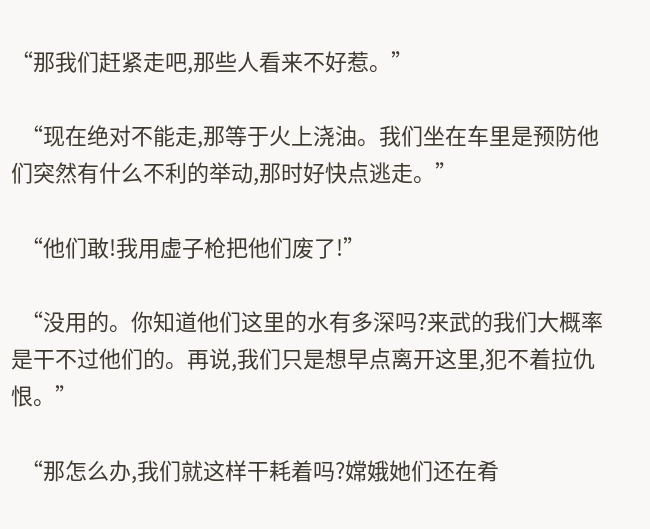“那我们赶紧走吧,那些人看来不好惹。”

  “现在绝对不能走,那等于火上浇油。我们坐在车里是预防他们突然有什么不利的举动,那时好快点逃走。”

  “他们敢!我用虚子枪把他们废了!”

  “没用的。你知道他们这里的水有多深吗?来武的我们大概率是干不过他们的。再说,我们只是想早点离开这里,犯不着拉仇恨。”

  “那怎么办,我们就这样干耗着吗?嫦娥她们还在肴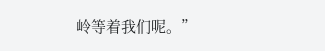岭等着我们呢。”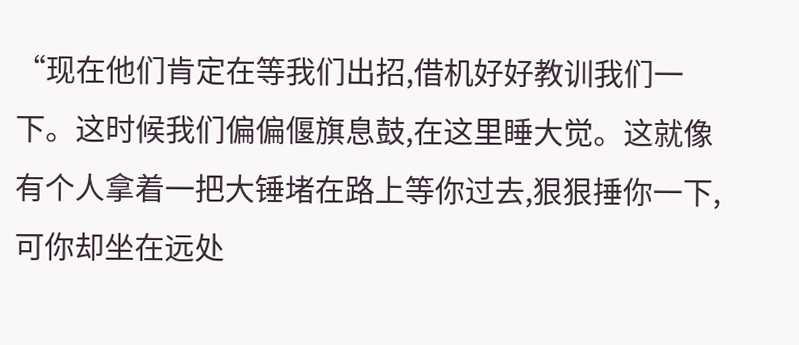“现在他们肯定在等我们出招,借机好好教训我们一下。这时候我们偏偏偃旗息鼓,在这里睡大觉。这就像有个人拿着一把大锤堵在路上等你过去,狠狠捶你一下,可你却坐在远处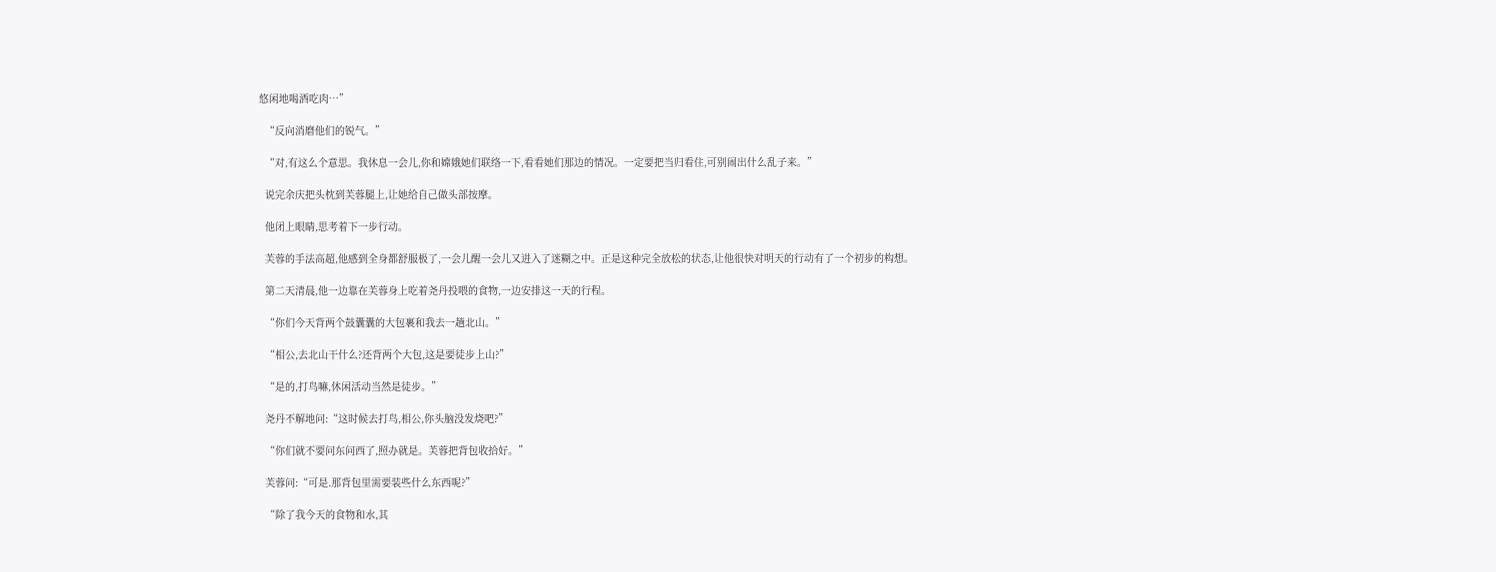悠闲地喝酒吃肉…”

  “反向消磨他们的锐气。”

  “对,有这么个意思。我休息一会儿,你和嫦娥她们联络一下,看看她们那边的情况。一定要把当归看住,可别闹出什么乱子来。”

  说完余庆把头枕到芙蓉腿上,让她给自己做头部按摩。

  他闭上眼睛,思考着下一步行动。

  芙蓉的手法高超,他感到全身都舒服极了,一会儿醒一会儿又进入了迷糊之中。正是这种完全放松的状态,让他很快对明天的行动有了一个初步的构想。

  第二天清晨,他一边靠在芙蓉身上吃着尧丹投喂的食物,一边安排这一天的行程。

  “你们今天背两个鼓囊囊的大包裹和我去一趟北山。”

  “相公,去北山干什么?还背两个大包,这是要徒步上山?”

  “是的,打鸟嘛,休闲活动当然是徒步。”

  尧丹不解地问:“这时候去打鸟,相公,你头脑没发烧吧?”

  “你们就不要问东问西了,照办就是。芙蓉把背包收拾好。”

  芙蓉问:“可是.那背包里需要装些什么东西呢?”

  “除了我今天的食物和水,其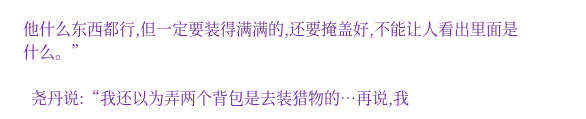他什么东西都行,但一定要装得满满的,还要掩盖好,不能让人看出里面是什么。”

  尧丹说:“我还以为弄两个背包是去装猎物的…再说,我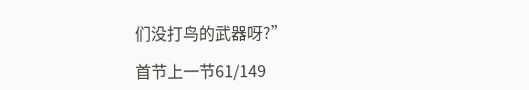们没打鸟的武器呀?”

首节上一节61/149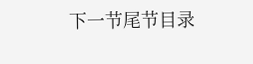下一节尾节目录